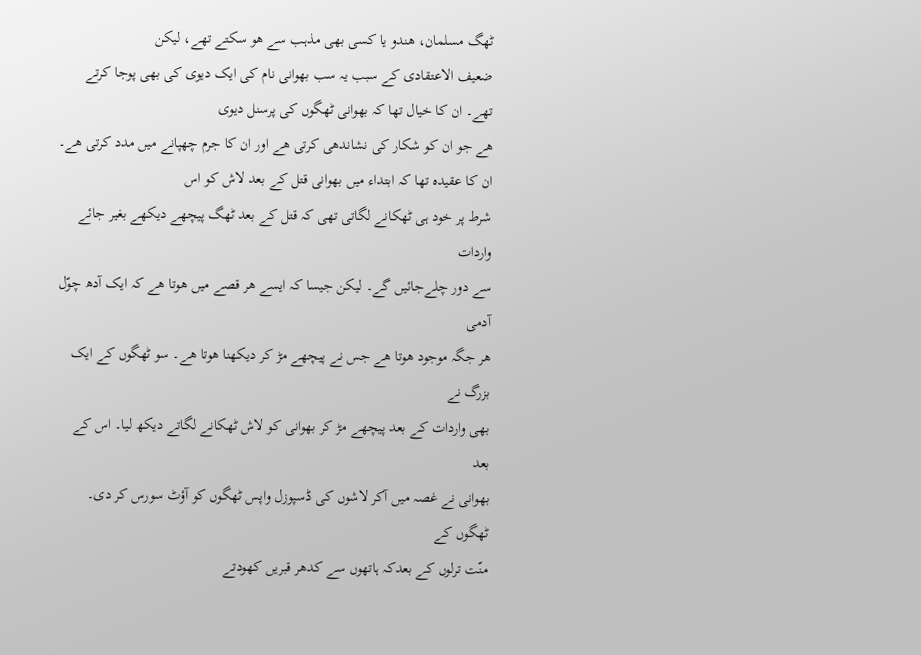ٹھگ مسلمان، ھندو یا کسی بھی مذہب سے ھو سکتے تھے، لیکن
ضعیف الاعتقادی کے سبب یہ سب بھوانی نام کی ایک دیوی کی بھی پوجا کرتے تھے۔ ان کا خیال تھا کہ بھوانی ٹھگوں کی پرسنل دیوی
ھے جو ان کو شکار کی نشاندھی کرتی ھے اور ان کا جرم چھپانے میں مدد کرتی ھے۔
ان کا عقیدہ تھا کہ ابتداء میں بھوانی قتل کے بعد لاش کو اس
شرط پر خود ہی ٹھکانے لگاتی تھی کہ قتل کے بعد ٹھگ پیچھے دیکھے بغیر جائے واردات
سے دور چلےجائیں گے۔ لیکن جیسا کہ ایسے ھر قصے میں ھوتا ھے کہ ایک آدھ چوّل آدمی
ھر جگہ موجود ھوتا ھے جس نے پیچھے مڑ کر دیکھنا ھوتا ھے۔ سو ٹھگوں کے ایک بزرگ نے
بھی واردات کے بعد پیچھے مڑ کر بھوانی کو لاش ٹھکانے لگاتے دیکھ لیا۔ اس کے بعد
بھوانی نے غصہ میں آکر لاشوں کی ڈسپوزل واپس ٹھگوں کو آؤٹ سورس کر دی۔ ٹھگوں کے
منّت ترلوں کے بعدکہ ہاتھوں سے کدھر قبریں کھودتے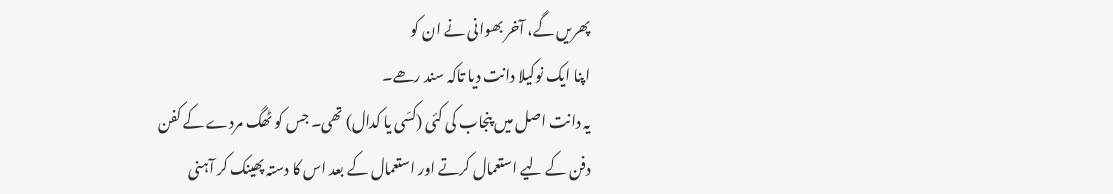پھریں گے، آخر بھوانی نے ان کو
اپنا ایک نوکیلا دانت دیا تاکہ سند رھے۔
یہ دانت اصل میں پنجاب کی کئی (کسّی یا کدال) تھی۔ جس کو ٹھگ مردے کے کفن
دفن کے لیے استعمال کرتے اور استعمال کے بعد اس کا دستہ پھینک کر آہنی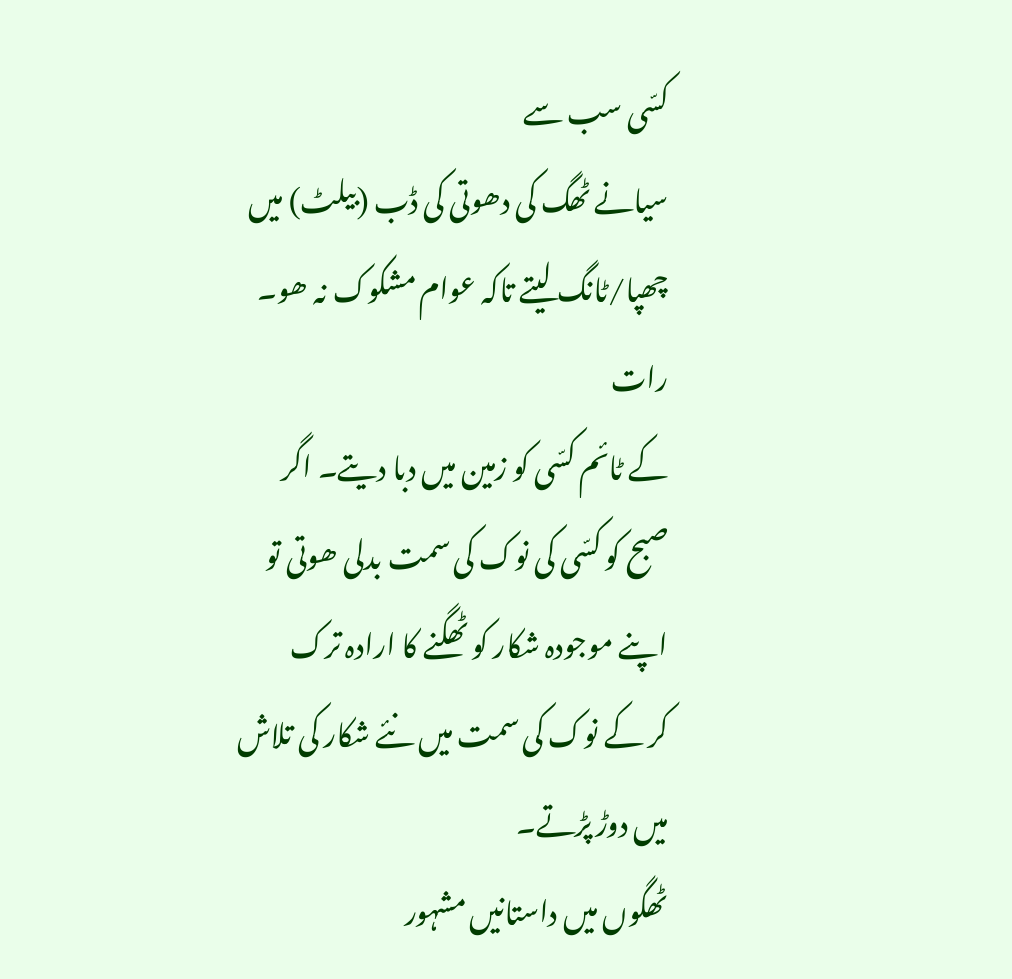کسّی سب سے
سیانے ٹھگ کی دھوتی کی ڈب (بیلٹ) میں چھپا/ٹانگ لیتے تاکہ عوام مشکوک نہ ھو۔ رات
کے ٹائم کسّی کو زمین میں دبا دیتے۔ اگر
صبح کو کسّی کی نوک کی سمت بدلی ھوتی تو اپنے موجودہ شکار کو ٹھگنے کا ارادہ ترک
کر کے نوک کی سمت میں نئے شکار کی تلاش میں دوڑ پڑتے۔
ٹھگوں میں داستانیں مشہور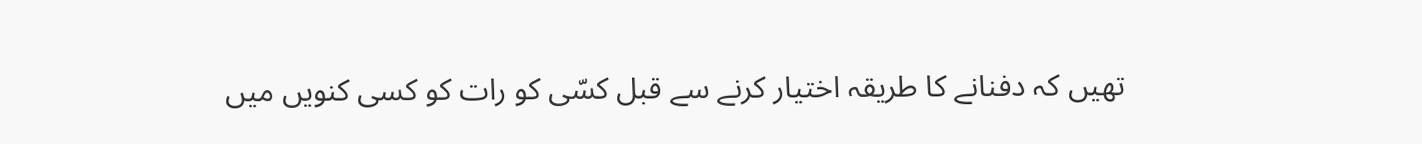تھیں کہ دفنانے کا طریقہ اختیار کرنے سے قبل کسّی کو رات کو کسی کنویں میں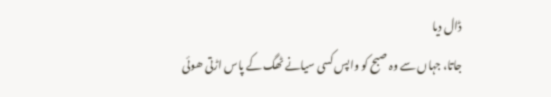ڈال دیا
جاتا، جہاں سے وہ صبح کو واپس کسی سیانے ٹھگ کے پاس اڑتی ھوئی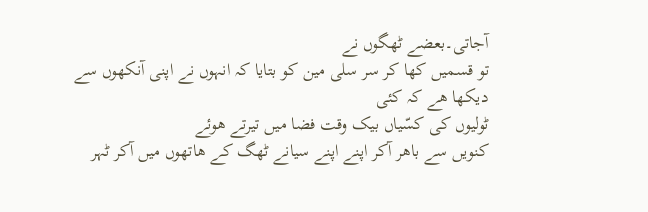آجاتی۔بعضے ٹھگوں نے
تو قسمیں کھا کر سر سلی مین کو بتایا کہ انہوں نے اپنی آنکھوں سے دیکھا ھے کہ کئی
ٹولیوں کی کسّیاں بیک وقت فضا میں تیرتے ھوئے
کنویں سے باھر آکر اپنے اپنے سیانے ٹھگ کے ھاتھوں میں آکر ٹہر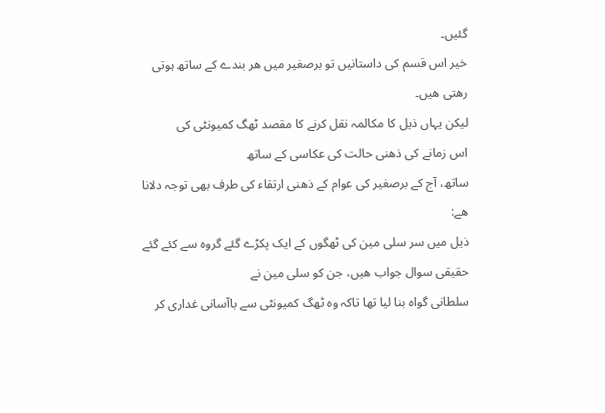گئیں۔
خیر اس قسم کی داستانیں تو برصغیر میں ھر بندے کے ساتھ ہوتی
رھتی ھیں۔
لیکن یہاں ذیل کا مکالمہ نقل کرنے کا مقصد ٹھگ کمیونٹی کی
اس زمانے کی ذھنی حالت کی عکاسی کے ساتھ
ساتھ، آج کے برصغیر کی عوام کے ذھنی ارتقاء کی طرف بھی توجہ دلانا ھے:
ذیل میں سر سلی مین کی ٹھگوں کے ایک پکڑے گئے گروہ سے کئے گئے حقیقی سوال جواب ھیں، جن کو سلی مین نے
سلطانی گواہ بنا لیا تھا تاکہ وہ ٹھگ کمیونٹی سے باآسانی غداری کر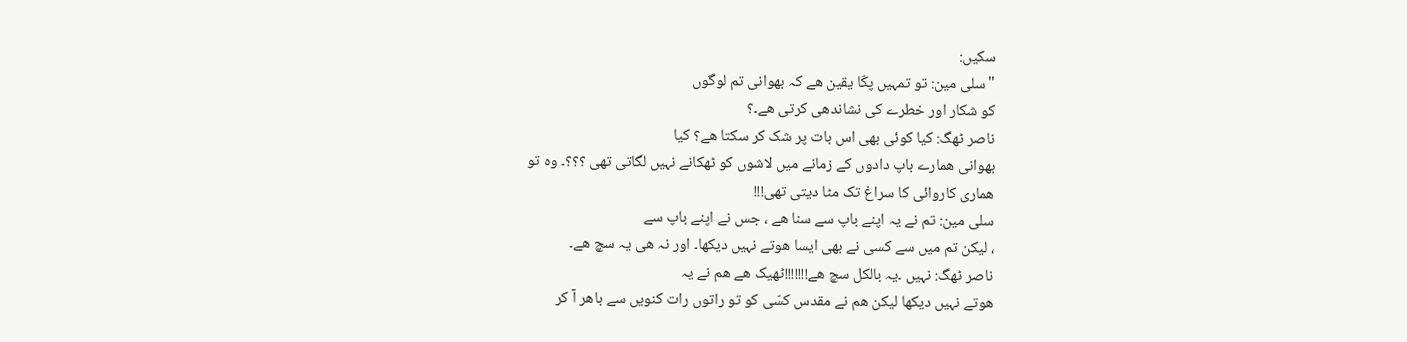سکیں:
"سلی مین: تو تمہیں پکّا یقین ھے کہ بھوانی تم لوگوں
کو شکار اور خطرے کی نشاندھی کرتی ھے۔؟
ناصر ٹھگ: کیا کوئی بھی اس بات پر شک کر سکتا ھے؟ کیا
بھوانی ھمارے باپ دادوں کے زمانے میں لاشوں کو ٹھکانے نہیں لگاتی تھی ؟؟؟۔ وہ تو
ھماری کاروائی کا سراغ تک مٹا دیتی تھی!!!
سلی مین: تم نے یہ اپنے باپ سے سنا ھے ، جس نے اپنے باپ سے
، لیکن تم میں سے کسی نے بھی ایسا ھوتے نہیں دیکھا۔ اور نہ ھی یہ سچ ھے۔
ناصر ٹھگ: نہیں ۔یہ بالکل سچ ھے!!!!!!!ٹھیک ھے ھم نے یہ
ھوتے نہیں دیکھا لیکن ھم نے مقدس کسّی کو تو راتوں رات کنویں سے باھر آ کر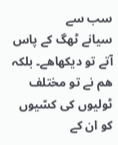سب سے
سیانے ٹھگ کے پاس آتے تو دیکھاھے۔ بلکہ ھم نے تو مختلف ٹولیوں کی کسّیوں کو ان کے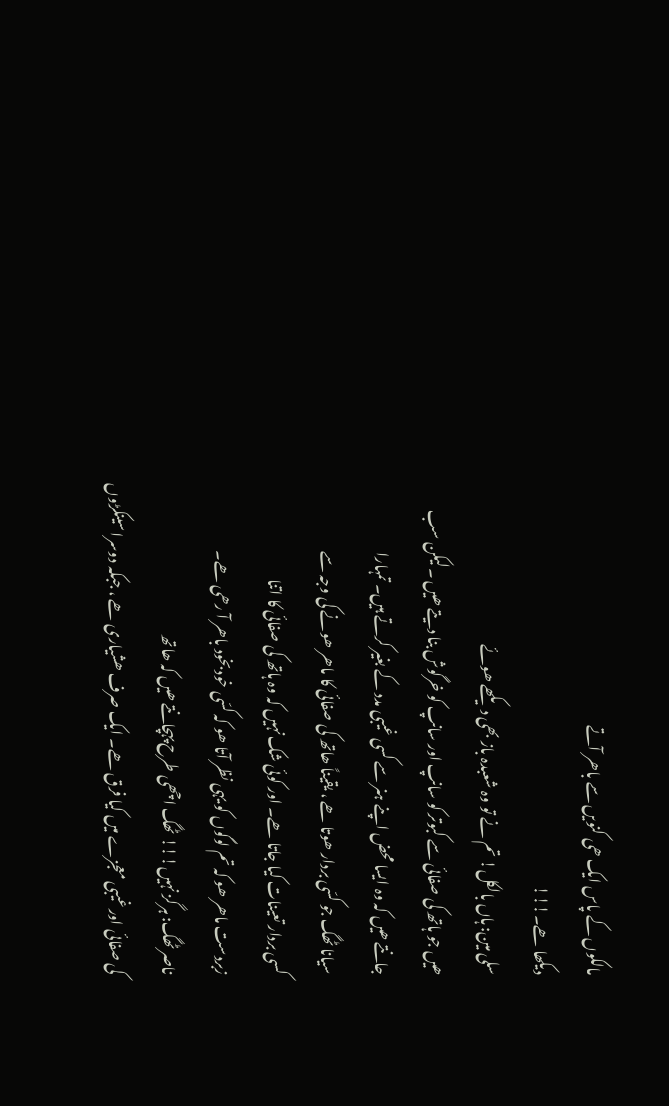مالکوں کے پاس ایک ھی کنویں سے باھر آتے
دیکھا ھے۔!!!
سلی مین: ہاں بالکل! تم نے تو وہ شعبدہ باز بھی دیکھے ھوئے
ھیں جو ہاتھ کی صفائی سے کبوتر کو سانپ اور سانپ کو خرگوش بنا دیتے ھیں ۔لیکن سب
جانتے ھیں کہ وہ ایسا محض اپنے ہنر سے کسی غیبی مدد کے بغیر کرتے ہیں۔ تمہارا
سیانا ٹھگ جو کسّی بردار ھوتا ھے ، یقیناً ھاتھ کی صفائی کا ماھر ھونے کی وجہ سے
کسی بردار تعینات کیا جاتا ھے۔ اور کوئی شک نہیں کہ وہ ہاتھ کی صفائی کا اتنا
زبردست ماھر ھو کہ تم لوگوں کو یہی نظر آتا ھو کہ کسّی خودبخود باھر آ رھی ھے۔
ناصر ٹھگ: ہرگز نہیں!!! ٹھگ اچھی طرح پہچانتے ھیں کہ ھاتھ
کی صفائی اور غیبی معجزے میں کیا فرق ھے۔ ایک صرف ھشیاری ھے ، جبکہ دوسرا سینکڑوں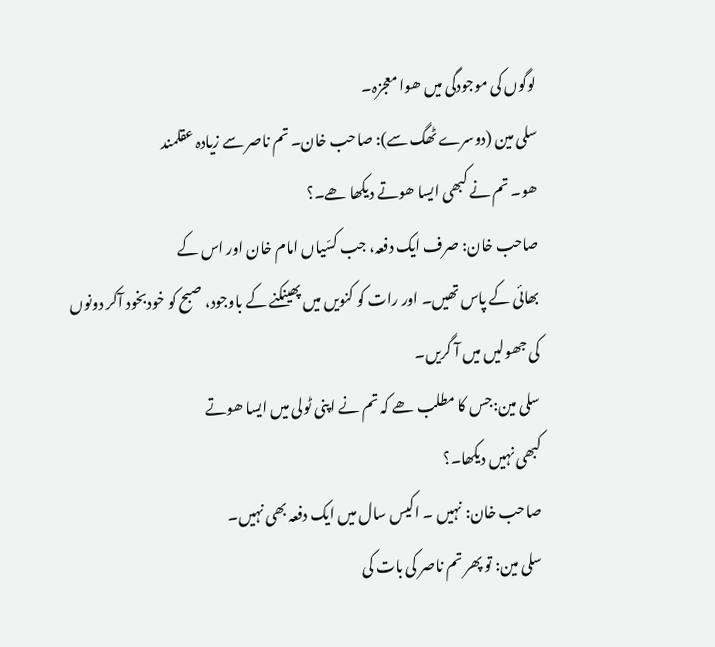لوگوں کی موجودگی میں ھوا معجزہ۔
سلی مین (دوسرے ٹھگ سے): صاحب خان۔ تم ناصر سے زیادہ عقلمند
ھو۔ تم نے کبھی ایسا ھوتے دیکھا ھے۔؟
صاحب خان: صرف ایک دفعہ، جب کسّیاں امام خان اور اس کے
بھائی کے پاس تھیں۔ اور رات کو کنویں میں پھینکنے کے باوجود، صبح کو خودبخود آکر دونوں
کی جھولیں میں آ گریں۔
سلی مین:جس کا مطلب ھے کہ تم نے اپنی ٹولی میں ایسا ھوتے
کبھی نہیں دیکھا۔؟
صاحب خان: نہیں ۔ اکیس سال میں ایک دفعہ بھی نہیں۔
سلی مین: تو پھر تم ناصر کی بات کی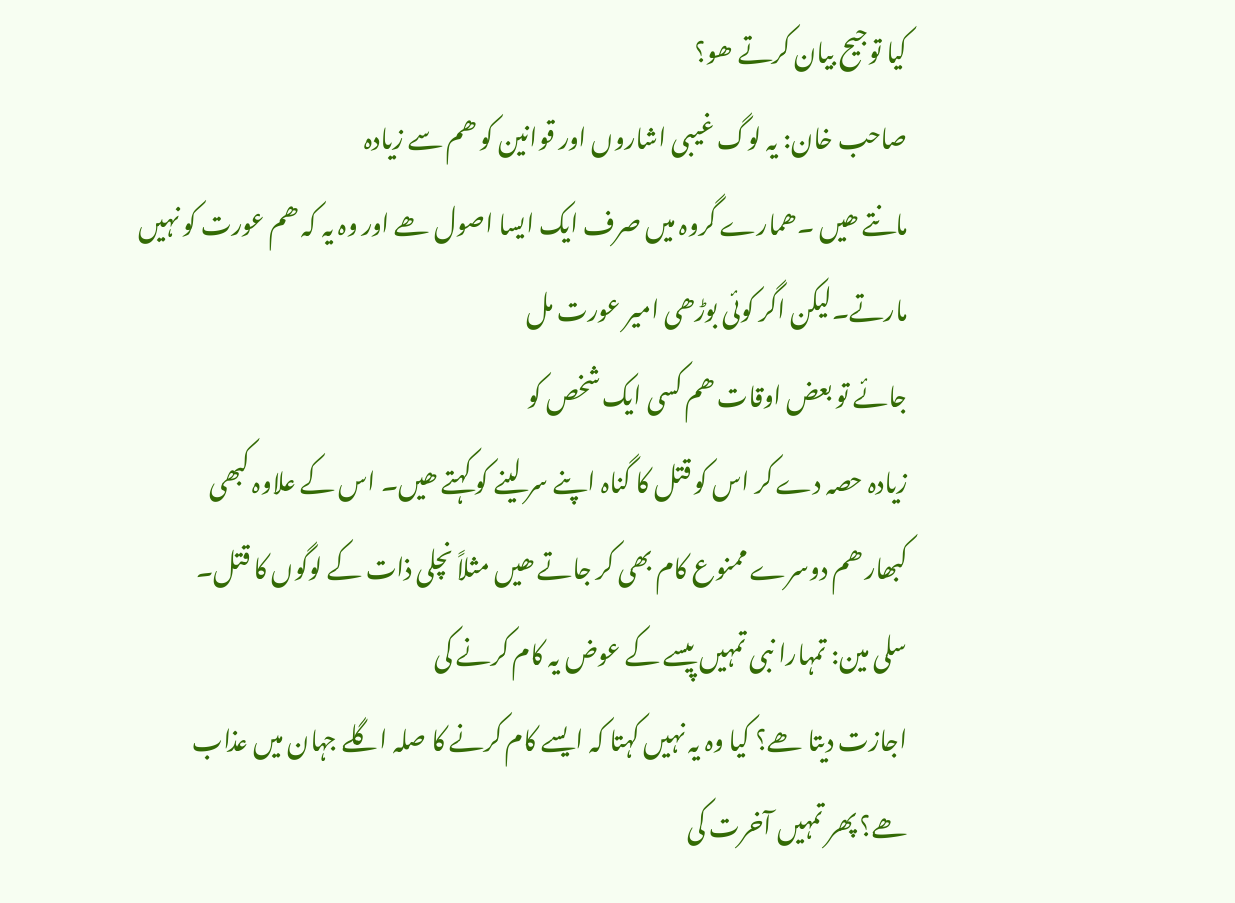کیا توجیح بیان کرتے ھو؟
صاحب خان: یہ لوگ غیبی اشاروں اور قوانین کو ھم سے زیادہ
مانتے ھیں ۔ھمارے گروہ میں صرف ایک ایسا اصول ھے اور وہ یہ کہ ھم عورت کو نہیں
مارتے۔لیکن اگر کوئی بوڑھی امیر عورت مل
جائے تو بعض اوقات ھم کسی ایک شخص کو
زیادہ حصہ دے کر اس کو قتل کا گناہ اپنے سر لینے کو کہتے ھیں۔ اس کے علاوہ کبھی
کبھار ھم دوسرے ممنوع کام بھی کر جاتے ھیں مثلاً نچلی ذات کے لوگوں کا قتل۔
سلی مین: تمہارا نبی تمہیں پیسے کے عوض یہ کام کرنے کی
اجازت دیتا ھے؟ کیا وہ یہ نہیں کہتا کہ ایسے کام کرنے کا صلہ اگلے جہان میں عذاب
ھے؟ پھر تمہیں آخرت کی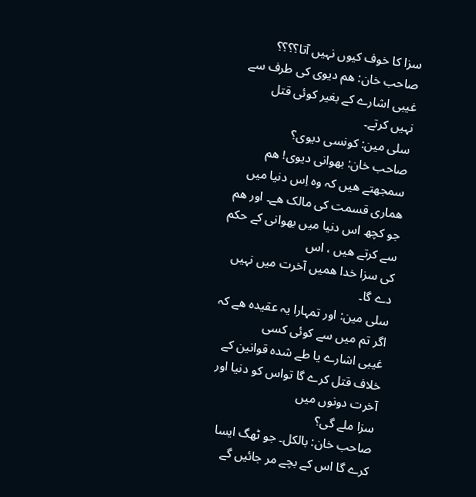سزا کا خوف کیوں نہیں آتا؟؟؟؟
صاحب خان: ھم دیوی کی طرف سے غیبی اشارے کے بغیر کوئی قتل
نہیں کرتے۔
سلی مین: کونسی دیوی؟
صاحب خان: بھوانی دیوی! ھم سمجھتے ھیں کہ وہ اِس دنیا میں
ھماری قسمت کی مالک ھے۔ اور ھم جو کچھ اس دنیا میں بھوانی کے حکم سے کرتے ھیں ، اس
کی سزا خدا ھمیں آخرت میں نہیں دے گا۔
سلی مین: اور تمہارا یہ عقیدہ ھے کہ اگر تم میں سے کوئی کسی
غیبی اشارے یا طے شدہ قوانین کے خلاف قتل کرے گا تواس کو دنیا اور آخرت دونوں میں
سزا ملے گی؟
صاحب خان: بالکل۔ جو ٹھگ ایسا کرے گا اس کے بچے مر جائیں گے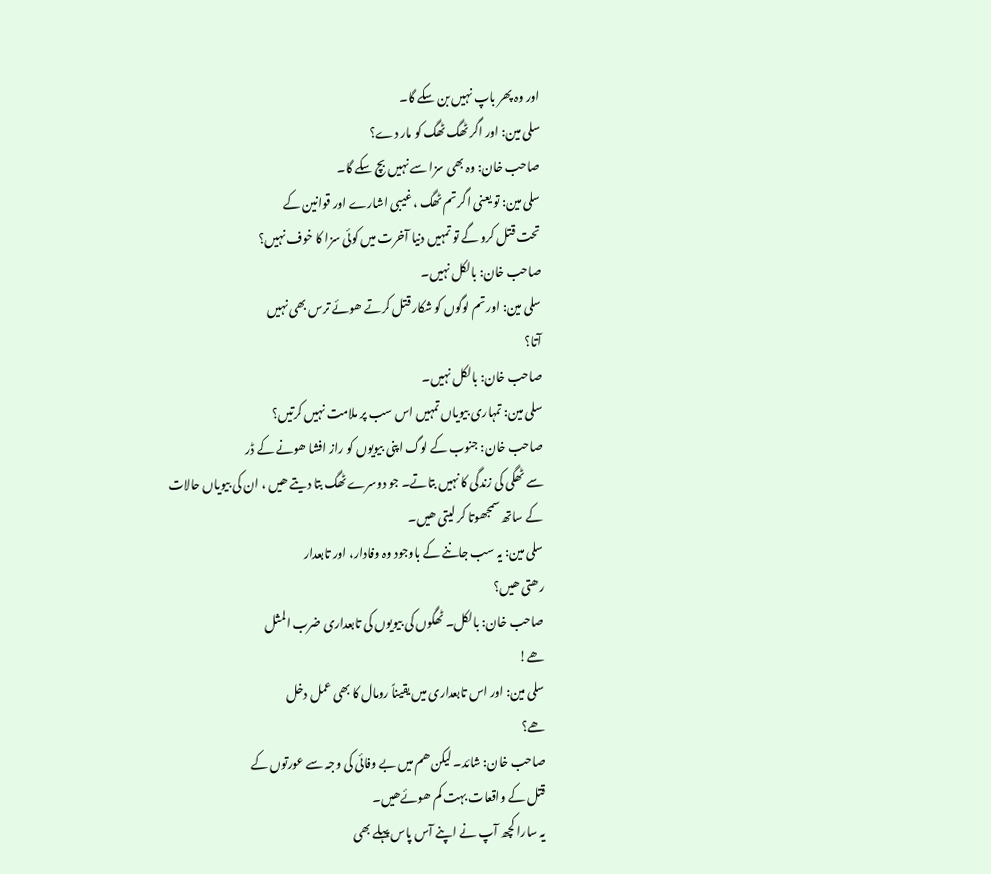اور وہ پھر باپ نہیں بن سکے گا۔
سلی مین: اور اگر ٹھگ ٹھگ کو مار دے؟
صاحب خان: وہ بھی سزا سے نہیں بچ سکے گا۔
سلی مین: تو یعنی اگر تم ٹھگ ، غیبی اشارے اور قوانین کے
تحت قتل کرو گے تو تمہیں دنیا آخرت میں کوئی سزا کا خوف نہیں؟
صاحب خان: بالکل نہیں۔
سلی مین: اور تم لوگوں کو شکار قتل کرتے ھوئے ترس بھی نہیں
آتا؟
صاحب خان: بالکل نہیں۔
سلی مین: تمہاری بیویاں تمہیں اس سب پر ملامت نہیں کرتیں؟
صاحب خان: جنوب کے لوگ اپنی بیویوں کو راز افشا ھونے کے ڈر
سے ٹھگی کی زندگی کا نہیں بتاتے۔ جو دوسرے ٹھگ بتا دیتے ھیں ، ان کی بیویاں حالات
کے ساتھ سمجھوتا کر لیتی ھیں۔
سلی مین: یہ سب جاننے کے باوجود وہ وفادار، اور تابعدار
رھتی ھیں؟
صاحب خان: بالکل۔ ٹھگوں کی بیویوں کی تابعداری ضرب المثل
ھے!
سلی مین: اور اس تابعداری میں یقیناً رومال کا بھی عمل دخل
ھے؟
صاحب خان: شائد۔ لیکن ھم میں بے وفائی کی وجہ سے عورتوں کے
قتل کے واقعات بہت کم ھوئےھیں۔
یہ سارا کچھ آپ نے اپنے آس پاس پہلے بھی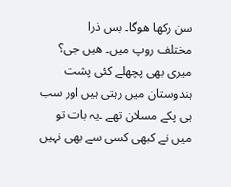سن رکھا ھوگا۔ بس ذرا
مختلف روپ میں۔ ھیں جی؟
میری بھی پچھلے کئی پشت ہندوستان میں رہتی ہیں اور سب ہی پکے مسلان تھے ۔یہ بات تو میں نے کبھی کسی سے بھی نہیں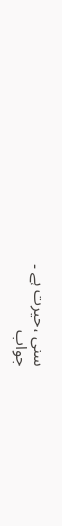سنی ،حیرت ہے ۔
جواب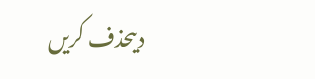دیںحذف کریں